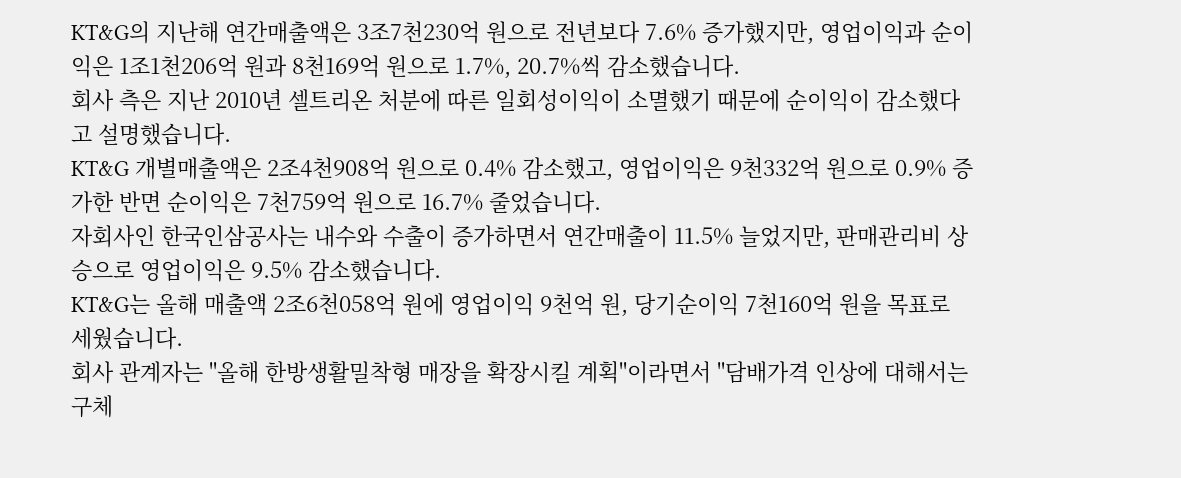KT&G의 지난해 연간매출액은 3조7천230억 원으로 전년보다 7.6% 증가했지만, 영업이익과 순이익은 1조1천206억 원과 8천169억 원으로 1.7%, 20.7%씩 감소했습니다.
회사 측은 지난 2010년 셀트리온 처분에 따른 일회성이익이 소멸했기 때문에 순이익이 감소했다고 설명했습니다.
KT&G 개별매출액은 2조4천908억 원으로 0.4% 감소했고, 영업이익은 9천332억 원으로 0.9% 증가한 반면 순이익은 7천759억 원으로 16.7% 줄었습니다.
자회사인 한국인삼공사는 내수와 수출이 증가하면서 연간매출이 11.5% 늘었지만, 판매관리비 상승으로 영업이익은 9.5% 감소했습니다.
KT&G는 올해 매출액 2조6천058억 원에 영업이익 9천억 원, 당기순이익 7천160억 원을 목표로 세웠습니다.
회사 관계자는 "올해 한방생활밀착형 매장을 확장시킬 계획"이라면서 "담배가격 인상에 대해서는 구체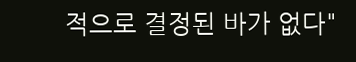적으로 결정된 바가 없다"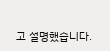고 설명했습니다.